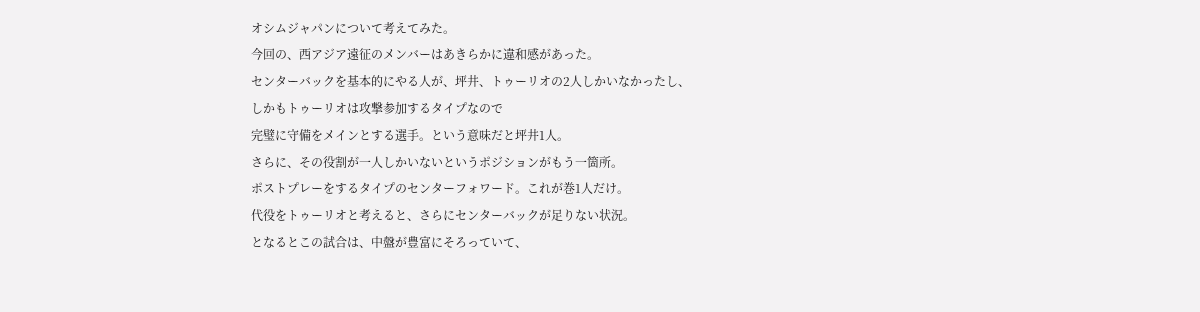オシムジャパンについて考えてみた。
今回の、西アジア遠征のメンバーはあきらかに違和感があった。
センターバックを基本的にやる人が、坪井、トゥーリオの2人しかいなかったし、
しかもトゥーリオは攻撃参加するタイプなので
完璧に守備をメインとする選手。という意味だと坪井1人。
さらに、その役割が一人しかいないというポジションがもう一箇所。
ポストプレーをするタイプのセンターフォワード。これが巻1人だけ。
代役をトゥーリオと考えると、さらにセンターバックが足りない状況。
となるとこの試合は、中盤が豊富にそろっていて、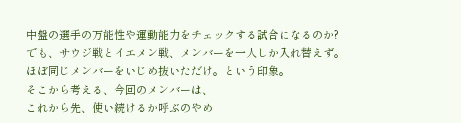中盤の選手の万能性や運動能力をチェックする試合になるのか?
でも、サウジ戦とイエメン戦、メンバーを一人しか入れ替えず。
ほぼ同じメンバーをいじめ抜いただけ。という印象。
そこから考える、今回のメンバーは、
これから先、使い続けるか呼ぶのやめ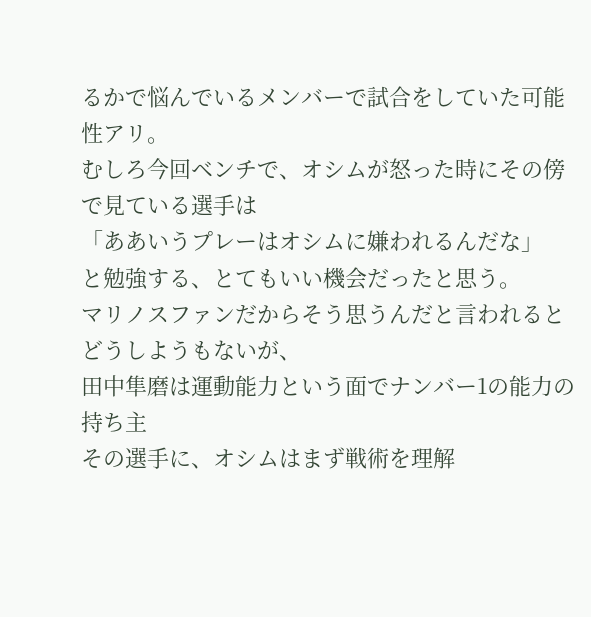るかで悩んでいるメンバーで試合をしていた可能性アリ。
むしろ今回ベンチで、オシムが怒った時にその傍で見ている選手は
「ああいうプレーはオシムに嫌われるんだな」
と勉強する、とてもいい機会だったと思う。
マリノスファンだからそう思うんだと言われるとどうしようもないが、
田中隼磨は運動能力という面でナンバー1の能力の持ち主
その選手に、オシムはまず戦術を理解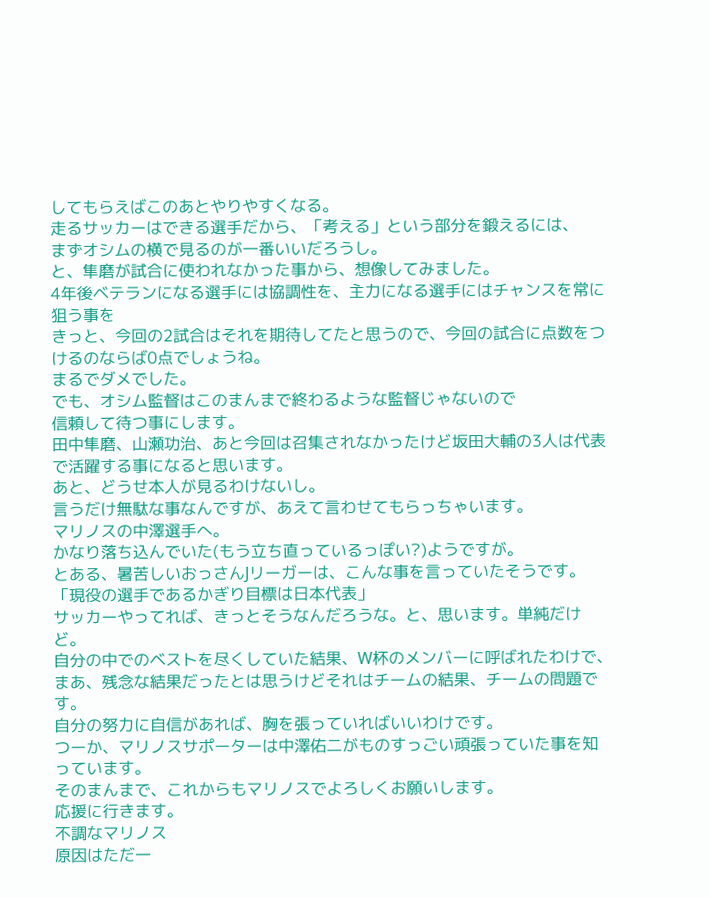してもらえばこのあとやりやすくなる。
走るサッカーはできる選手だから、「考える」という部分を鍛えるには、
まずオシムの横で見るのが一番いいだろうし。
と、隼磨が試合に使われなかった事から、想像してみました。
4年後ベテランになる選手には協調性を、主力になる選手にはチャンスを常に狙う事を
きっと、今回の2試合はそれを期待してたと思うので、今回の試合に点数をつけるのならば0点でしょうね。
まるでダメでした。
でも、オシム監督はこのまんまで終わるような監督じゃないので
信頼して待つ事にします。
田中隼磨、山瀬功治、あと今回は召集されなかったけど坂田大輔の3人は代表で活躍する事になると思います。
あと、どうせ本人が見るわけないし。
言うだけ無駄な事なんですが、あえて言わせてもらっちゃいます。
マリノスの中澤選手へ。
かなり落ち込んでいた(もう立ち直っているっぽい?)ようですが。
とある、暑苦しいおっさんJリーガーは、こんな事を言っていたそうです。
「現役の選手であるかぎり目標は日本代表」
サッカーやってれば、きっとそうなんだろうな。と、思います。単純だけど。
自分の中でのベストを尽くしていた結果、W杯のメンバーに呼ばれたわけで、
まあ、残念な結果だったとは思うけどそれはチームの結果、チームの問題です。
自分の努力に自信があれば、胸を張っていればいいわけです。
つーか、マリノスサポーターは中澤佑二がものすっごい頑張っていた事を知っています。
そのまんまで、これからもマリノスでよろしくお願いします。
応援に行きます。
不調なマリノス
原因はただ一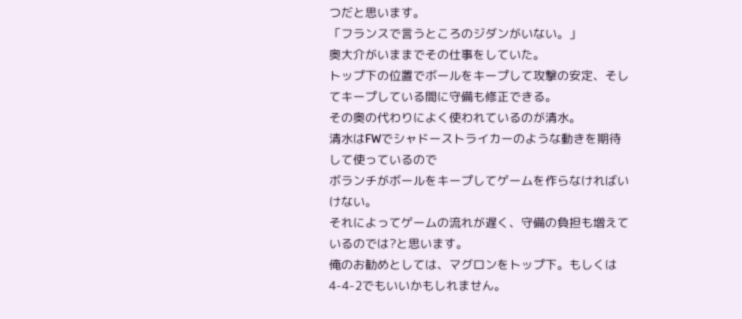つだと思います。
「フランスで言うところのジダンがいない。」
奥大介がいままでその仕事をしていた。
トップ下の位置でボールをキープして攻撃の安定、そしてキープしている間に守備も修正できる。
その奥の代わりによく使われているのが清水。
清水はFWでシャドーストライカーのような動きを期待して使っているので
ボランチがボールをキープしてゲームを作らなければいけない。
それによってゲームの流れが遅く、守備の負担も増えているのでは?と思います。
俺のお勧めとしては、マグロンをトップ下。もしくは4-4-2でもいいかもしれません。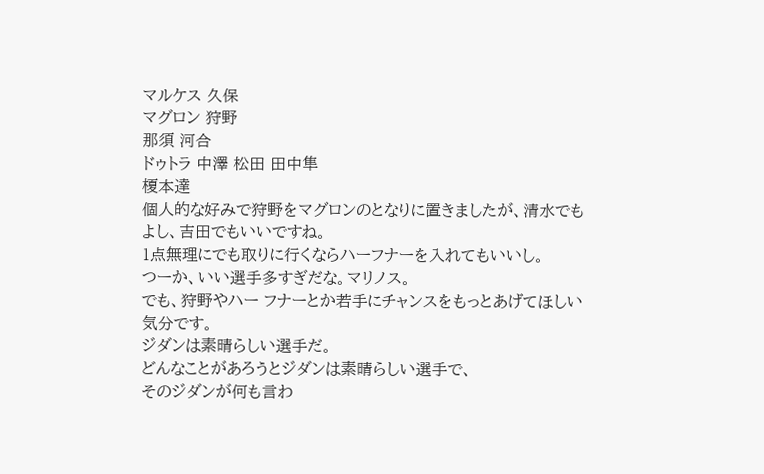マルケス 久保
マグロン 狩野
那須 河合
ドゥトラ 中澤 松田 田中隼
榎本達
個人的な好みで狩野をマグロンのとなりに置きましたが、清水でもよし、吉田でもいいですね。
1点無理にでも取りに行くならハーフナーを入れてもいいし。
つーか、いい選手多すぎだな。マリノス。
でも、狩野やハー フナーとか若手にチャンスをもっとあげてほしい気分です。
ジダンは素晴らしい選手だ。
どんなことがあろうとジダンは素晴らしい選手で、
そのジダンが何も言わ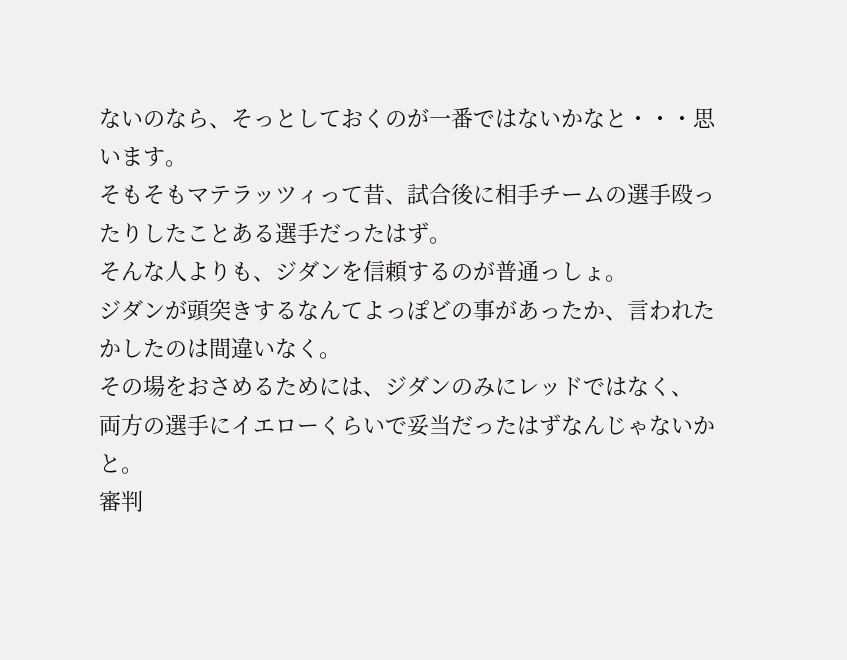ないのなら、そっとしておくのが一番ではないかなと・・・思います。
そもそもマテラッツィって昔、試合後に相手チームの選手殴ったりしたことある選手だったはず。
そんな人よりも、ジダンを信頼するのが普通っしょ。
ジダンが頭突きするなんてよっぽどの事があったか、言われたかしたのは間違いなく。
その場をおさめるためには、ジダンのみにレッドではなく、
両方の選手にイエローくらいで妥当だったはずなんじゃないかと。
審判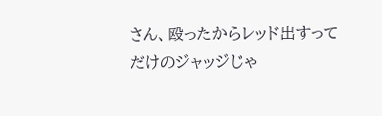さん、殴ったからレッド出すってだけのジャッジじゃ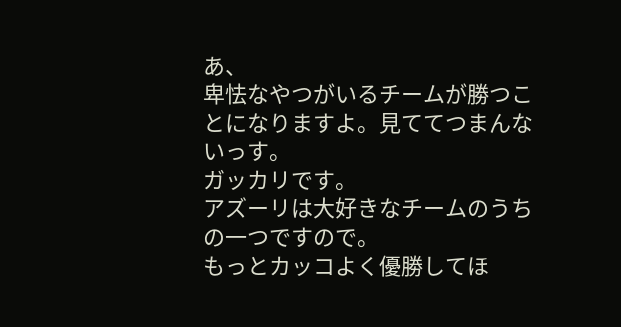あ、
卑怯なやつがいるチームが勝つことになりますよ。見ててつまんないっす。
ガッカリです。
アズーリは大好きなチームのうちの一つですので。
もっとカッコよく優勝してほ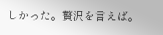しかった。贅沢を言えば。